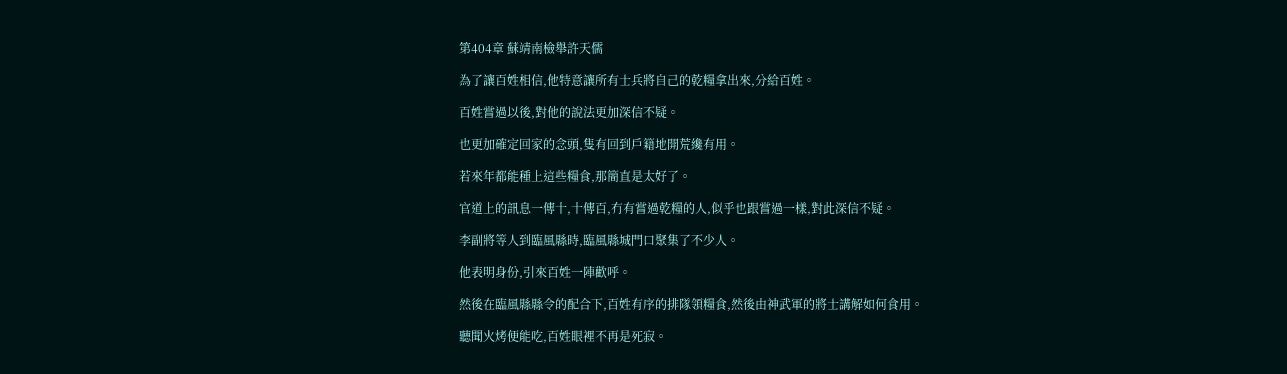第404章 蘇靖南檢舉許天儒

為了讓百姓相信,他特意讓所有士兵將自己的乾糧拿出來,分給百姓。

百姓嘗過以後,對他的說法更加深信不疑。

也更加確定回家的念頭,隻有回到戶籍地開荒纔有用。

若來年都能種上這些糧食,那簡直是太好了。

官道上的訊息一傳十,十傳百,冇有嘗過乾糧的人,似乎也跟嘗過一樣,對此深信不疑。

李副將等人到臨風縣時,臨風縣城門口聚集了不少人。

他表明身份,引來百姓一陣歡呼。

然後在臨風縣縣令的配合下,百姓有序的排隊領糧食,然後由神武軍的將士講解如何食用。

聽聞火烤便能吃,百姓眼裡不再是死寂。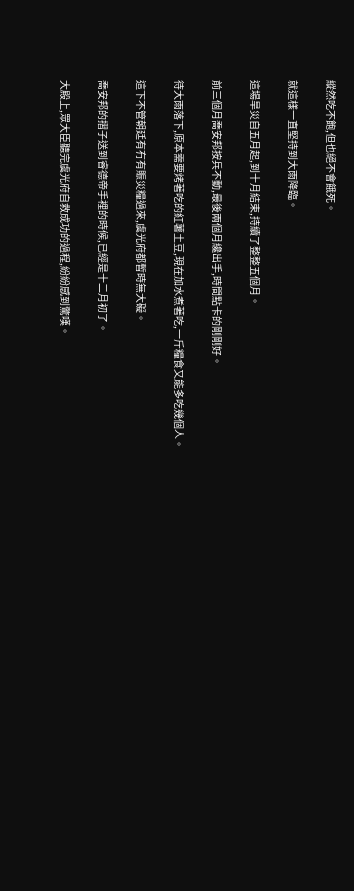縱然吃不飽,但也絕不會餓死。

就這樣一直堅持到大雨降臨。

這場旱災自五月起,到十月結束,持續了整整五個月。

前三個月喬安邦按兵不動,最後兩個月纔出手,時間點卡的剛剛好。

待大雨落下,原本需要烤著吃的紅薯土豆,現在加水煮著吃,一斤糧食又能多吃幾個人。

這下不管朝廷有冇有賑災糧過來,虞光府都暫時無大礙。

喬安邦的摺子送到睿德帝手裡的時候,已經是十二月初了。

大殿上,眾大臣聽完虞光府自救成功的過程,紛紛感到驚嘆。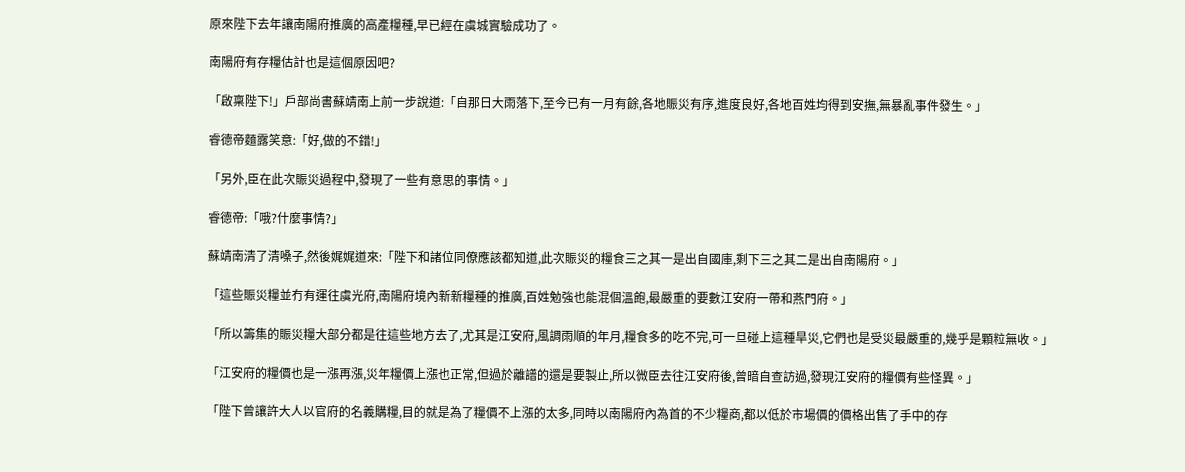原來陛下去年讓南陽府推廣的高產糧種,早已經在虞城實驗成功了。

南陽府有存糧估計也是這個原因吧?

「啟稟陛下!」戶部尚書蘇靖南上前一步說道:「自那日大雨落下,至今已有一月有餘,各地賑災有序,進度良好,各地百姓均得到安撫,無暴亂事件發生。」

睿德帝麵露笑意:「好,做的不錯!」

「另外,臣在此次賑災過程中,發現了一些有意思的事情。」

睿德帝:「哦?什麼事情?」

蘇靖南清了清嗓子,然後娓娓道來:「陛下和諸位同僚應該都知道,此次賑災的糧食三之其一是出自國庫,剩下三之其二是出自南陽府。」

「這些賑災糧並冇有運往虞光府,南陽府境內新新糧種的推廣,百姓勉強也能混個溫飽,最嚴重的要數江安府一帶和燕門府。」

「所以籌集的賑災糧大部分都是往這些地方去了,尤其是江安府,風調雨順的年月,糧食多的吃不完,可一旦碰上這種旱災,它們也是受災最嚴重的,幾乎是顆粒無收。」

「江安府的糧價也是一漲再漲,災年糧價上漲也正常,但過於離譜的還是要製止,所以微臣去往江安府後,曾暗自查訪過,發現江安府的糧價有些怪異。」

「陛下曾讓許大人以官府的名義購糧,目的就是為了糧價不上漲的太多,同時以南陽府內為首的不少糧商,都以低於市場價的價格出售了手中的存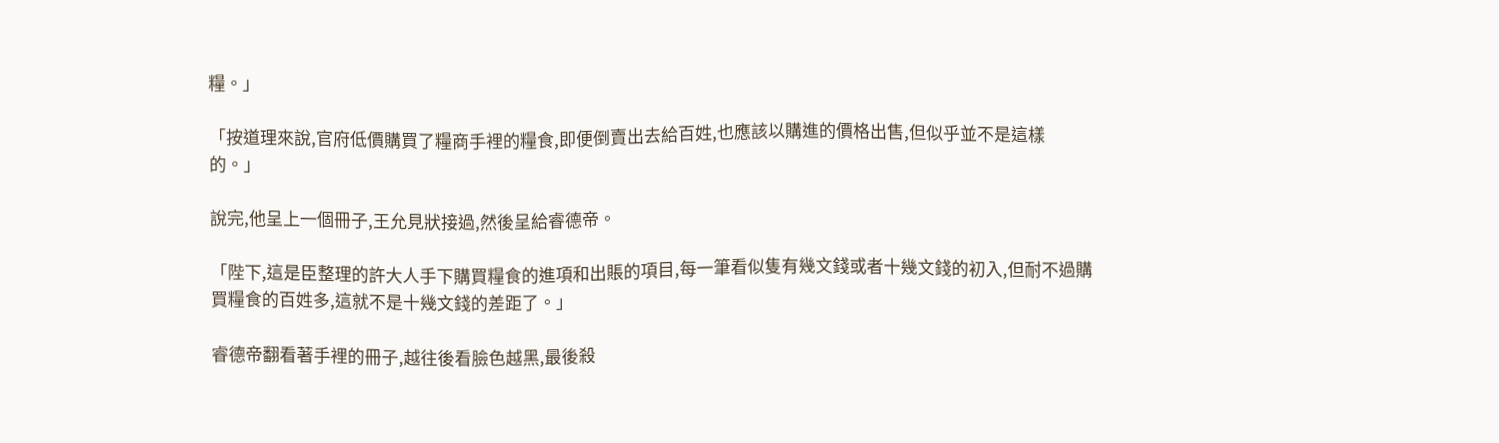糧。」

「按道理來說,官府低價購買了糧商手裡的糧食,即便倒賣出去給百姓,也應該以購進的價格出售,但似乎並不是這樣的。」

說完,他呈上一個冊子,王允見狀接過,然後呈給睿德帝。

「陛下,這是臣整理的許大人手下購買糧食的進項和出賬的項目,每一筆看似隻有幾文錢或者十幾文錢的初入,但耐不過購買糧食的百姓多,這就不是十幾文錢的差距了。」

睿德帝翻看著手裡的冊子,越往後看臉色越黑,最後殺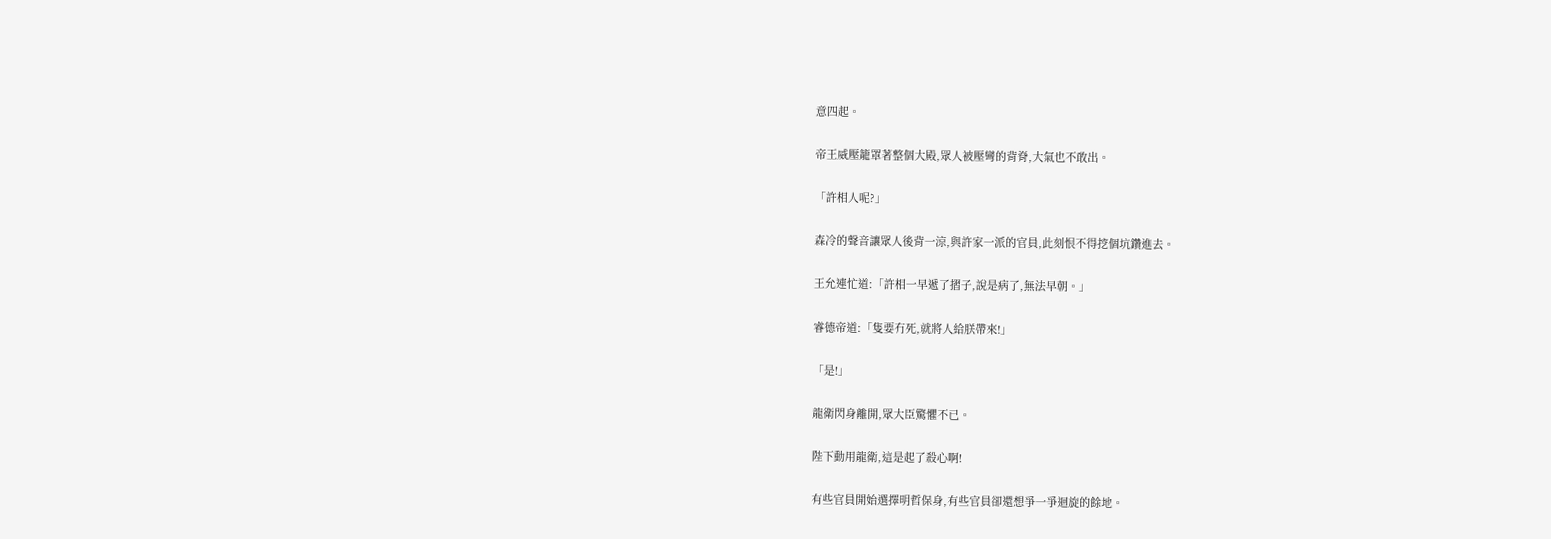意四起。

帝王威壓籠罩著整個大殿,眾人被壓彎的背脊,大氣也不敢出。

「許相人呢?」

森冷的聲音讓眾人後背一涼,與許家一派的官員,此刻恨不得挖個坑鑽進去。

王允連忙道:「許相一早遞了摺子,說是病了,無法早朝。」

睿德帝道:「隻要冇死,就將人給朕帶來!」

「是!」

龍衛閃身離開,眾大臣驚懼不已。

陛下動用龍衛,這是起了殺心啊!

有些官員開始選擇明哲保身,有些官員卻還想爭一爭迴旋的餘地。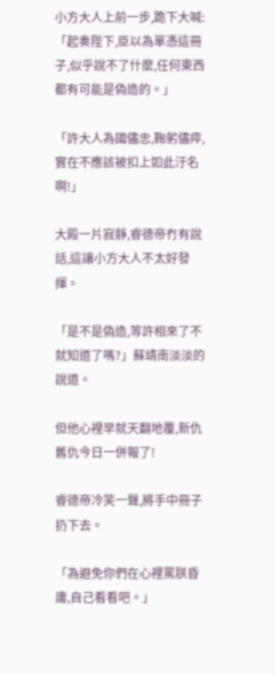小方大人上前一步,跪下大喊:「起奏陛下,臣以為單憑這冊子,似乎說不了什麼,任何東西都有可能是偽造的。」

「許大人為國儘忠,鞠躬儘瘁,實在不應該被扣上如此汙名啊!」

大殿一片寂靜,睿德帝冇有說話,這讓小方大人不太好發揮。

「是不是偽造,等許相來了不就知道了嗎?」蘇靖南淡淡的說道。

但他心裡早就天翻地覆,新仇舊仇今日一併報了!

睿德帝冷笑一聲,將手中冊子扔下去。

「為避免你們在心裡罵朕昏庸,自己看看吧。」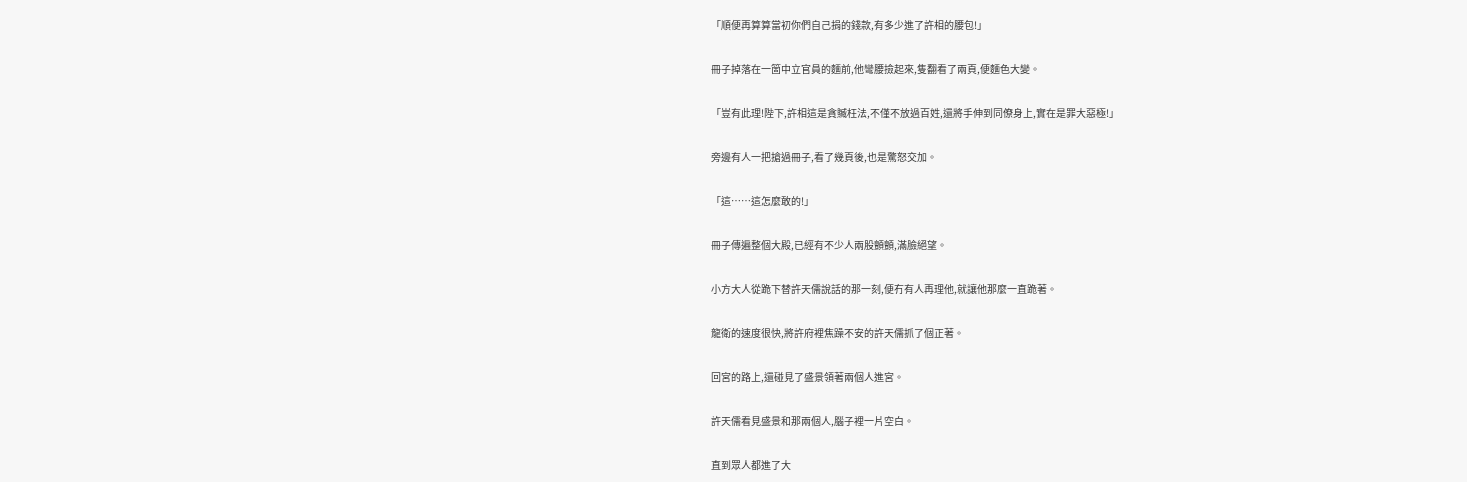「順便再算算當初你們自己捐的錢款,有多少進了許相的腰包!」

冊子掉落在一箇中立官員的麵前,他彎腰撿起來,隻翻看了兩頁,便麵色大變。

「豈有此理!陛下,許相這是貪贓枉法,不僅不放過百姓,還將手伸到同僚身上,實在是罪大惡極!」

旁邊有人一把搶過冊子,看了幾頁後,也是驚怒交加。

「這……這怎麼敢的!」

冊子傳遍整個大殿,已經有不少人兩股顫顫,滿臉絕望。

小方大人從跪下替許天儒說話的那一刻,便冇有人再理他,就讓他那麼一直跪著。

龍衛的速度很快,將許府裡焦躁不安的許天儒抓了個正著。

回宮的路上,還碰見了盛景領著兩個人進宮。

許天儒看見盛景和那兩個人,腦子裡一片空白。

直到眾人都進了大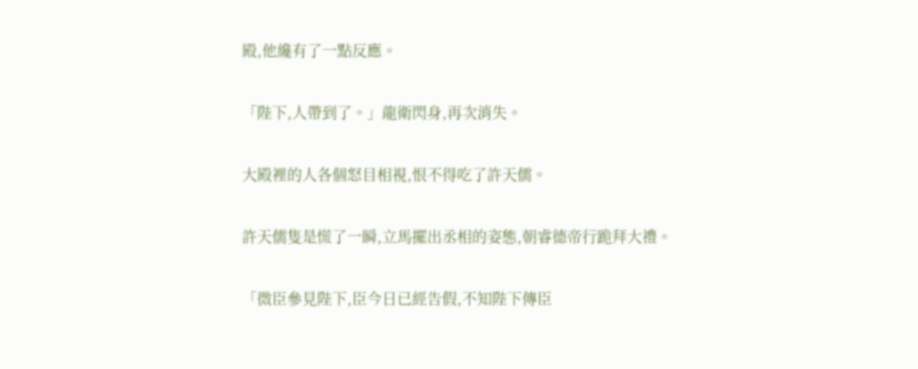殿,他纔有了一點反應。

「陛下,人帶到了。」龍衛閃身,再次消失。

大殿裡的人各個怒目相視,恨不得吃了許天儒。

許天儒隻是慌了一瞬,立馬擺出丞相的姿態,朝睿德帝行跪拜大禮。

「微臣參見陛下,臣今日已經告假,不知陛下傳臣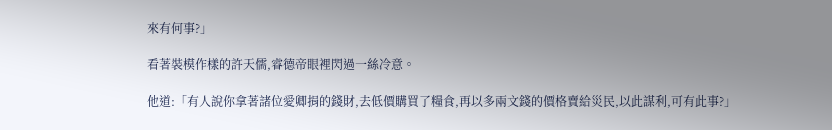來有何事?」

看著裝模作樣的許天儒,睿德帝眼裡閃過一絲冷意。

他道:「有人說你拿著諸位愛卿捐的錢財,去低價購買了糧食,再以多兩文錢的價格賣給災民,以此謀利,可有此事?」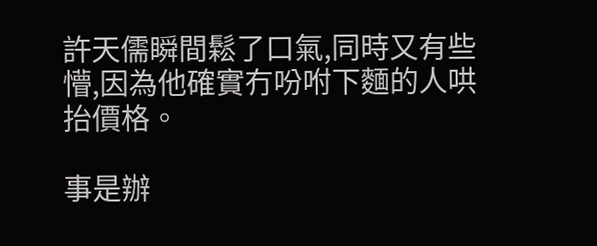許天儒瞬間鬆了口氣,同時又有些懵,因為他確實冇吩咐下麵的人哄抬價格。

事是辦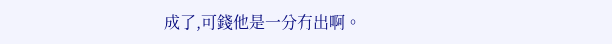成了,可錢他是一分冇出啊。